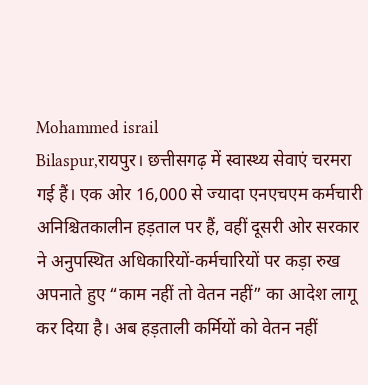Mohammed israil
Bilaspur,रायपुर। छत्तीसगढ़ में स्वास्थ्य सेवाएं चरमरा गई हैं। एक ओर 16,000 से ज्यादा एनएचएम कर्मचारी अनिश्चितकालीन हड़ताल पर हैं, वहीं दूसरी ओर सरकार ने अनुपस्थित अधिकारियों-कर्मचारियों पर कड़ा रुख अपनाते हुए “काम नहीं तो वेतन नहीं” का आदेश लागू कर दिया है। अब हड़ताली कर्मियों को वेतन नहीं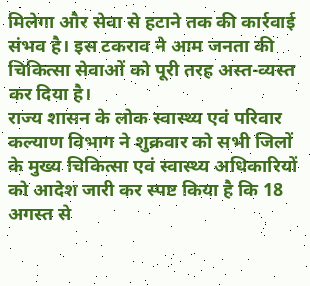मिलेगा और सेवा से हटाने तक की कार्रवाई संभव है। इस टकराव ने आम जनता की चिकित्सा सेवाओं को पूरी तरह अस्त-व्यस्त कर दिया है।
राज्य शासन के लोक स्वास्थ्य एवं परिवार कल्याण विभाग ने शुक्रवार को सभी जिलों के मुख्य चिकित्सा एवं स्वास्थ्य अधिकारियों को आदेश जारी कर स्पष्ट किया है कि 18 अगस्त से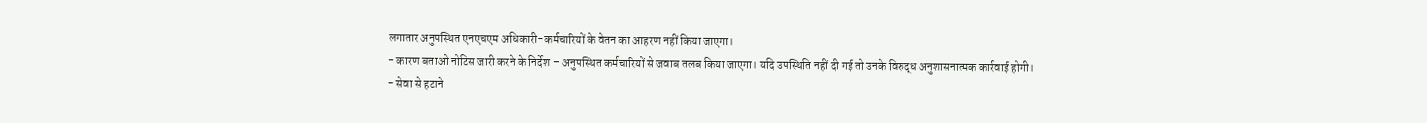लगातार अनुपस्थित एनएचएम अधिकारी-कर्मचारियों के वेतन का आहरण नहीं किया जाएगा।
- कारण बताओ नोटिस जारी करने के निर्देश – अनुपस्थित कर्मचारियों से जवाब तलब किया जाएगा। यदि उपस्थिति नहीं दी गई तो उनके विरुद्ध अनुशासनात्मक कार्रवाई होगी।
- सेवा से हटाने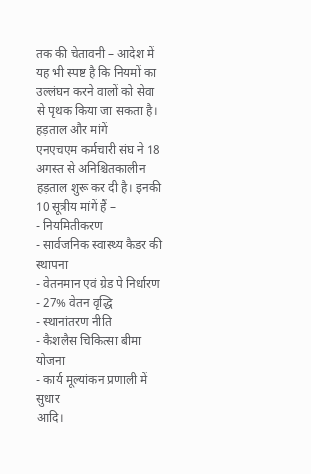तक की चेतावनी – आदेश में यह भी स्पष्ट है कि नियमों का उल्लंघन करने वालों को सेवा से पृथक किया जा सकता है।
हड़ताल और मांगें
एनएचएम कर्मचारी संघ ने 18 अगस्त से अनिश्चितकालीन हड़ताल शुरू कर दी है। इनकी 10 सूत्रीय मांगें हैं –
- नियमितीकरण
- सार्वजनिक स्वास्थ्य कैडर की स्थापना
- वेतनमान एवं ग्रेड पे निर्धारण
- 27% वेतन वृद्धि
- स्थानांतरण नीति
- कैशलैस चिकित्सा बीमा योजना
- कार्य मूल्यांकन प्रणाली में सुधार
आदि।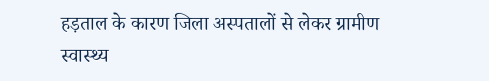हड़ताल के कारण जिला अस्पतालों से लेकर ग्रामीण स्वास्थ्य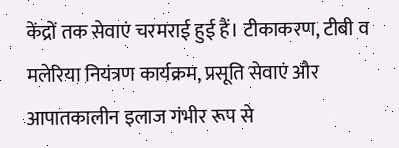केंद्रों तक सेवाएं चरमराई हुई हैं। टीकाकरण, टीबी व मलेरिया नियंत्रण कार्यक्रम, प्रसूति सेवाएं और आपातकालीन इलाज गंभीर रूप से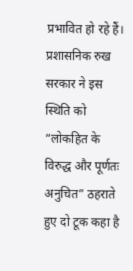प्रभावित हो रहे हैं।
प्रशासनिक रुख
सरकार ने इस स्थिति को “लोकहित के विरुद्ध और पूर्णतः अनुचित” ठहराते हुए दो टूक कहा है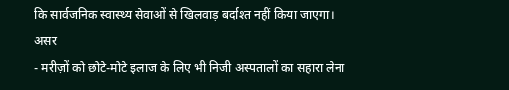कि सार्वजनिक स्वास्थ्य सेवाओं से खिलवाड़ बर्दाश्त नहीं किया जाएगा।
असर
- मरीज़ों को छोटे-मोटे इलाज के लिए भी निजी अस्पतालों का सहारा लेना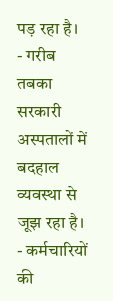पड़ रहा है।
- गरीब तबका सरकारी अस्पतालों में बदहाल व्यवस्था से जूझ रहा है।
- कर्मचारियों की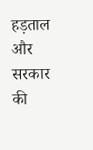हड़ताल और सरकार की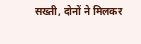सख्ती, दोनों ने मिलकर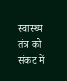स्वास्थ्य तंत्र को संकट में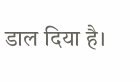डाल दिया है।